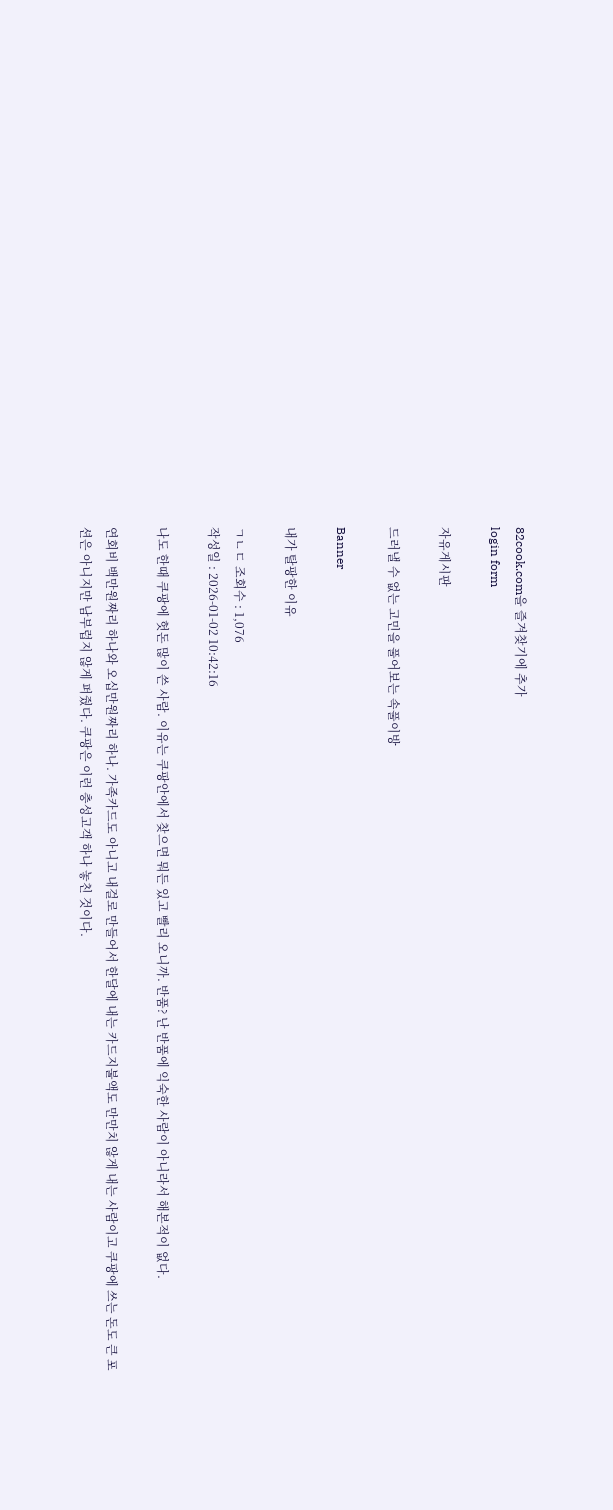82cook.com을 즐겨찾기에 추가
login form

자유게시판

드러낼 수 없는 고민을 풀어보는 속풀이방

Banner

내가 탈팡한 이유

ㄱㄴㄷ 조회수 : 1,076
작성일 : 2026-01-02 10:42:16

나도 한때 쿠팡에 헛돈 많이 쓴 사람. 이유는 쿠팡안에서 찾으면 뭐든 있고 빨리 오니까. 반품? 난 반품에 익숙한 사람이 아니라서 해본적이 없다.

연회비 백만원짜리 하나와 오십만원짜리 하나. 가족카드도 아니고 내걸로 만들어서 한달에 내는 카드지불액도 만만치 않게 내는 사람이고 쿠팡에 쓰는 돈도 큰 포션은 아니지만 남부럽지 않게 퍼줬다. 쿠팡은 이런 충성고객 하나 놓친 것이다.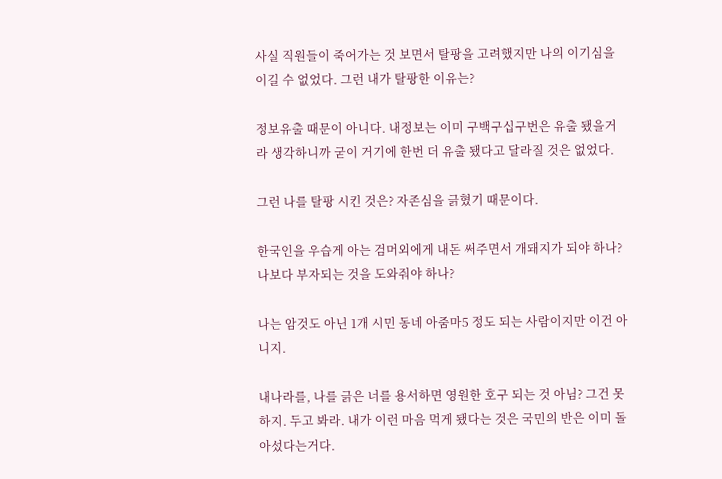사실 직원들이 죽어가는 것 보면서 탈팡을 고려했지만 나의 이기심을 이길 수 없었다. 그런 내가 탈팡한 이유는?

정보유출 때문이 아니다. 내정보는 이미 구백구십구번은 유출 됐을거라 생각하니까 굳이 거기에 한번 더 유출 됐다고 달라질 것은 없었다.

그런 나를 탈팡 시킨 것은? 자존심을 긁혔기 때문이다.

한국인을 우습게 아는 검머외에게 내돈 써주면서 개돼지가 되야 하나? 나보다 부자되는 것을 도와줘야 하나?

나는 암것도 아닌 1개 시민 동네 아줌마5 정도 되는 사람이지만 이건 아니지.

내나라를, 나를 긁은 너를 용서하면 영원한 호구 되는 것 아님? 그건 못하지. 두고 봐라. 내가 이런 마음 먹게 됐다는 것은 국민의 반은 이미 돌아섰다는거다.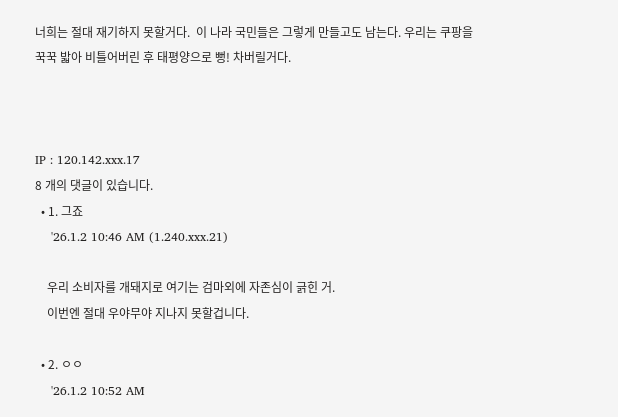너희는 절대 재기하지 못할거다.  이 나라 국민들은 그렇게 만들고도 남는다. 우리는 쿠팡을 꾹꾹 밟아 비틀어버린 후 태평양으로 뻥! 차버릴거다.



IP : 120.142.xxx.17
8 개의 댓글이 있습니다.
  • 1. 그죠
    '26.1.2 10:46 AM (1.240.xxx.21)

    우리 소비자를 개돼지로 여기는 검마외에 자존심이 긁힌 거.
    이번엔 절대 우야무야 지나지 못할겁니다.

  • 2. ㅇㅇ
    '26.1.2 10:52 AM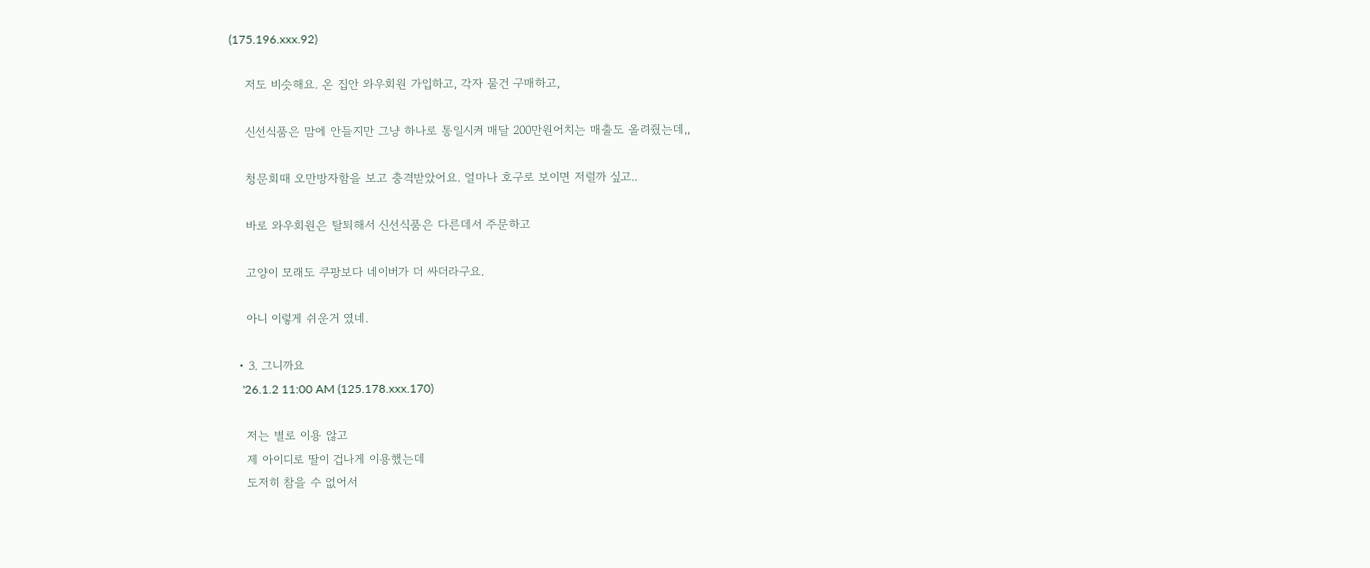(175.196.xxx.92)

    저도 비슷해요. 온 집안 와우회원 가입하고, 각자 물건 구매하고,

    신선식품은 맘에 안들지만 그냥 하나로 통일시켜 매달 200만원어치는 매출도 올려줬는데,,

    청문회때 오만방자함을 보고 충격받았어요. 얼마나 호구로 보이면 저럴까 싶고..

    바로 와우회원은 탈퇴해서 신선식품은 다른데서 주문하고

    고양이 모래도 쿠팡보다 네이버가 더 싸더라구요.

    아니 이렇게 쉬운거 였네.

  • 3. 그니까요
    '26.1.2 11:00 AM (125.178.xxx.170)

    저는 별로 이용 않고
    제 아이디로 딸이 겁나게 이용했는데
    도저히 참을 수 없어서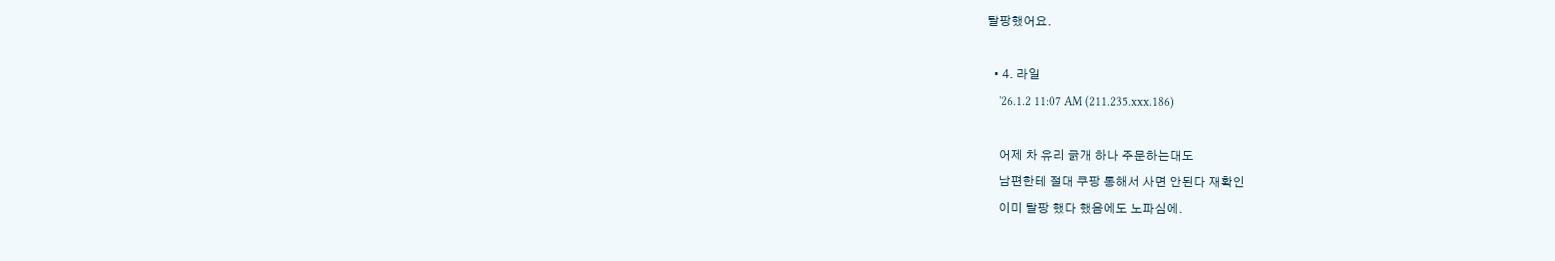탈팡했어요.

  • 4. 라일
    '26.1.2 11:07 AM (211.235.xxx.186)

    어제 차 유리 긁개 하나 주문하는대도
    남편한테 절대 쿠팡 통해서 사면 안된다 재확인
    이미 탈팡 했다 했음에도 노파심에.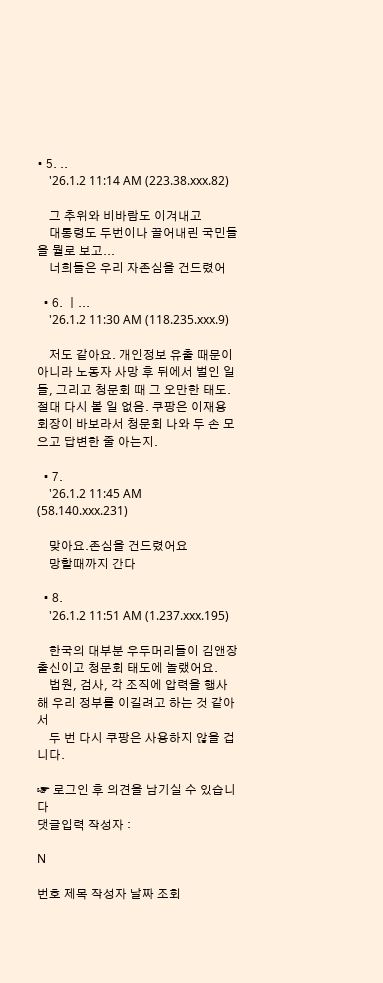• 5. ..
    '26.1.2 11:14 AM (223.38.xxx.82)

    그 추위와 비바람도 이겨내고
    대통령도 두번이나 끌어내린 국민들을 뭘로 보고...
    너희들은 우리 자존심을 건드렸어

  • 6. ㅣ...
    '26.1.2 11:30 AM (118.235.xxx.9)

    저도 같아요. 개인정보 유출 때문이 아니라 노동자 사망 후 뒤에서 벌인 일들, 그리고 청문회 때 그 오만한 태도. 절대 다시 볼 일 없음. 쿠팡은 이재용 회장이 바보라서 청문회 나와 두 손 모으고 답변한 줄 아는지.

  • 7.
    '26.1.2 11:45 AM (58.140.xxx.231)

    맞아요.존심을 건드렸어요
    망할때까지 간다

  • 8.
    '26.1.2 11:51 AM (1.237.xxx.195)

    한국의 대부분 우두머리들이 김앤장 출신이고 청문회 태도에 놀랬어요.
    법원, 검사, 각 조직에 압력을 행사해 우리 정부를 이길려고 하는 것 같아서
    두 번 다시 쿠팡은 사용하지 않을 겁니다.

☞ 로그인 후 의견을 남기실 수 있습니다
댓글입력 작성자 :

N

번호 제목 작성자 날짜 조회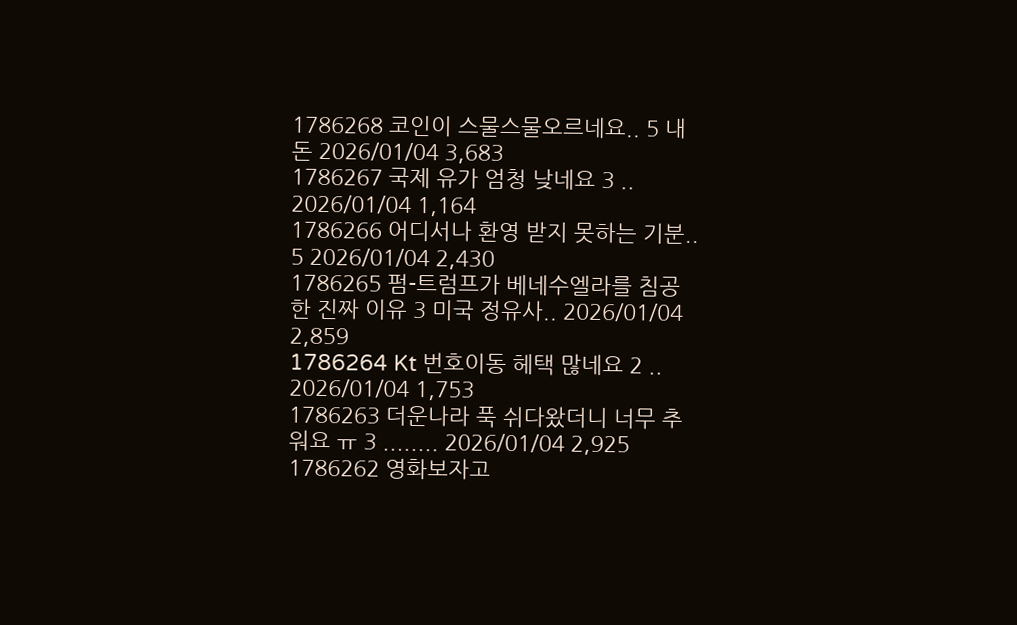1786268 코인이 스물스물오르네요.. 5 내돈 2026/01/04 3,683
1786267 국제 유가 엄청 낮네요 3 .. 2026/01/04 1,164
1786266 어디서나 환영 받지 못하는 기분.. 5 2026/01/04 2,430
1786265 펌-트럼프가 베네수엘라를 침공한 진짜 이유 3 미국 정유사.. 2026/01/04 2,859
1786264 Kt 번호이동 헤택 많네요 2 .. 2026/01/04 1,753
1786263 더운나라 푹 쉬다왔더니 너무 추워요 ㅠ 3 ........ 2026/01/04 2,925
1786262 영화보자고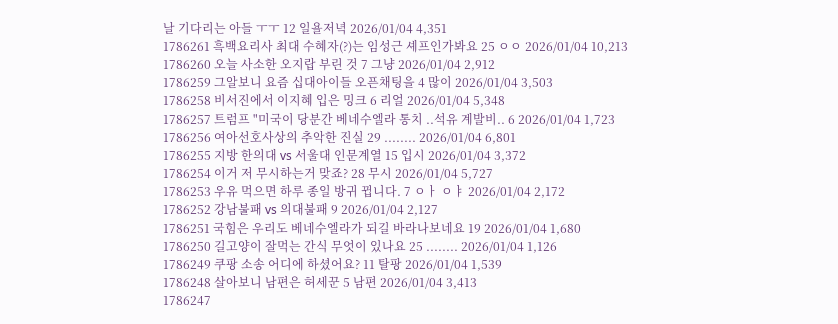날 기다리는 아들 ㅜㅜ 12 일욜저녁 2026/01/04 4,351
1786261 흑백요리사 최대 수혜자(?)는 임성근 셰프인가봐요 25 ㅇㅇ 2026/01/04 10,213
1786260 오늘 사소한 오지랍 부린 것 7 그냥 2026/01/04 2,912
1786259 그알보니 요즘 십대아이들 오픈채팅을 4 많이 2026/01/04 3,503
1786258 비서진에서 이지혜 입은 밍크 6 리얼 2026/01/04 5,348
1786257 트럼프 "미국이 당분간 베네수엘라 통치 ..석유 계발비.. 6 2026/01/04 1,723
1786256 여아선호사상의 추악한 진실 29 ........ 2026/01/04 6,801
1786255 지방 한의대 vs 서울대 인문계열 15 입시 2026/01/04 3,372
1786254 이거 저 무시하는거 맞죠? 28 무시 2026/01/04 5,727
1786253 우유 먹으면 하루 종일 방귀 뀝니다. 7 ㅇㅏ ㅇㅑ 2026/01/04 2,172
1786252 강남불패 vs 의대불패 9 2026/01/04 2,127
1786251 국힘은 우리도 베네수엘라가 되길 바라나보네요 19 2026/01/04 1,680
1786250 길고양이 잘먹는 간식 무엇이 있나요 25 ........ 2026/01/04 1,126
1786249 쿠팡 소송 어디에 하셨어요? 11 탈팡 2026/01/04 1,539
1786248 살아보니 남편은 허세꾼 5 남편 2026/01/04 3,413
1786247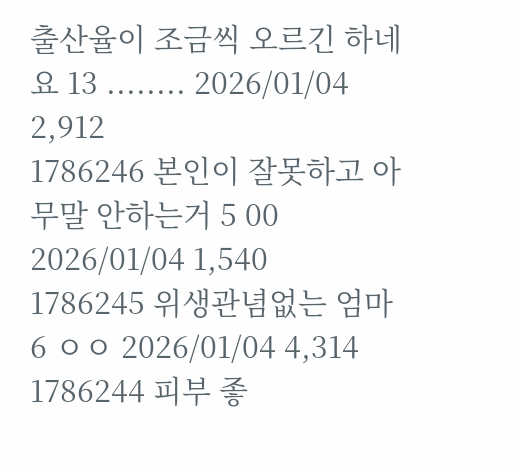출산율이 조금씩 오르긴 하네요 13 ........ 2026/01/04 2,912
1786246 본인이 잘못하고 아무말 안하는거 5 00 2026/01/04 1,540
1786245 위생관념없는 엄마 6 ㅇㅇ 2026/01/04 4,314
1786244 피부 좋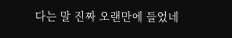다는 말 진짜 오랜만에 들었네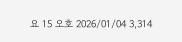요 15 오호 2026/01/04 3,314